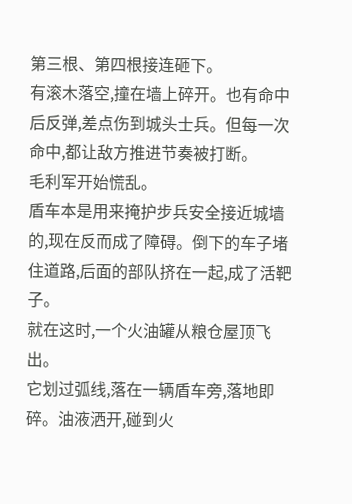第三根、第四根接连砸下。
有滚木落空,撞在墙上碎开。也有命中后反弹,差点伤到城头士兵。但每一次命中,都让敌方推进节奏被打断。
毛利军开始慌乱。
盾车本是用来掩护步兵安全接近城墙的,现在反而成了障碍。倒下的车子堵住道路,后面的部队挤在一起,成了活靶子。
就在这时,一个火油罐从粮仓屋顶飞出。
它划过弧线,落在一辆盾车旁,落地即碎。油液洒开,碰到火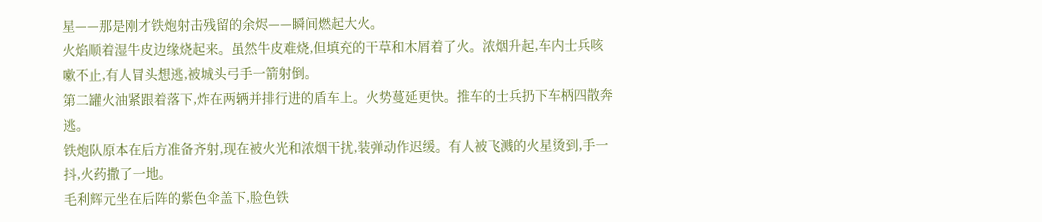星——那是刚才铁炮射击残留的余烬——瞬间燃起大火。
火焰顺着湿牛皮边缘烧起来。虽然牛皮难烧,但填充的干草和木屑着了火。浓烟升起,车内士兵咳嗽不止,有人冒头想逃,被城头弓手一箭射倒。
第二罐火油紧跟着落下,炸在两辆并排行进的盾车上。火势蔓延更快。推车的士兵扔下车柄四散奔逃。
铁炮队原本在后方准备齐射,现在被火光和浓烟干扰,装弹动作迟缓。有人被飞溅的火星烫到,手一抖,火药撒了一地。
毛利辉元坐在后阵的紫色伞盖下,脸色铁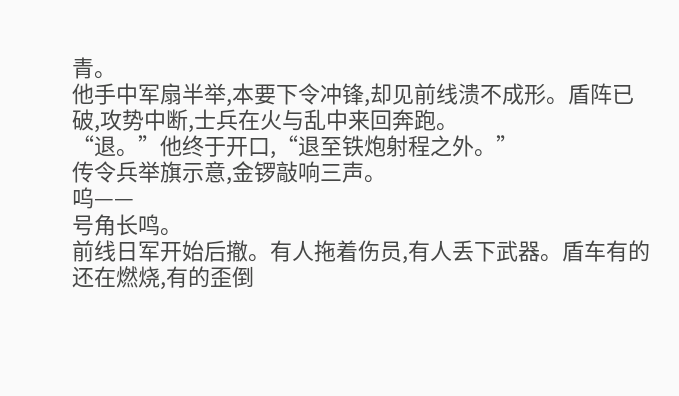青。
他手中军扇半举,本要下令冲锋,却见前线溃不成形。盾阵已破,攻势中断,士兵在火与乱中来回奔跑。
“退。”他终于开口,“退至铁炮射程之外。”
传令兵举旗示意,金锣敲响三声。
呜——
号角长鸣。
前线日军开始后撤。有人拖着伤员,有人丢下武器。盾车有的还在燃烧,有的歪倒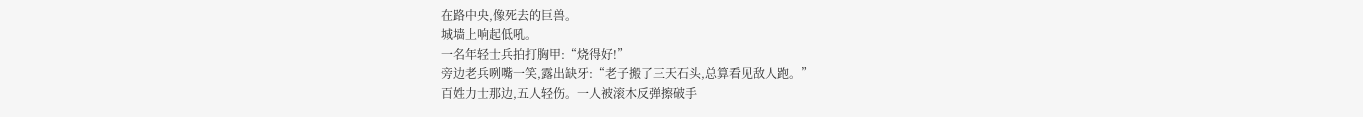在路中央,像死去的巨兽。
城墙上响起低吼。
一名年轻士兵拍打胸甲:“烧得好!”
旁边老兵咧嘴一笑,露出缺牙:“老子搬了三天石头,总算看见敌人跑。”
百姓力士那边,五人轻伤。一人被滚木反弹擦破手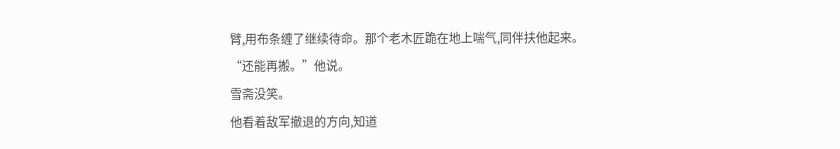臂,用布条缠了继续待命。那个老木匠跪在地上喘气,同伴扶他起来。
“还能再搬。”他说。
雪斋没笑。
他看着敌军撤退的方向,知道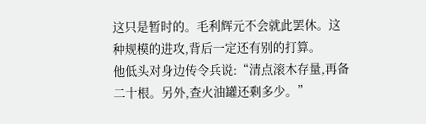这只是暂时的。毛利辉元不会就此罢休。这种规模的进攻,背后一定还有别的打算。
他低头对身边传令兵说:“清点滚木存量,再备二十根。另外,查火油罐还剩多少。”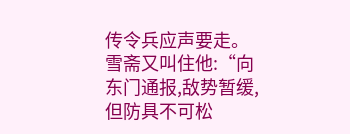传令兵应声要走。
雪斋又叫住他:“向东门通报,敌势暂缓,但防具不可松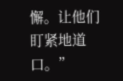懈。让他们盯紧地道口。”